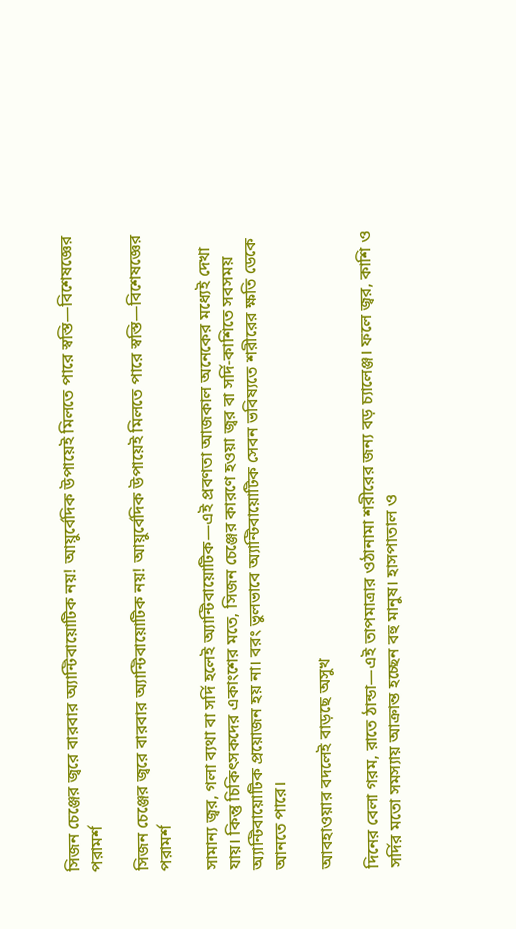সিজন চেঞ্জের জ্বরে বারবার অ্যান্টিবায়োটিক নয়! আয়ুর্বেদিক উপায়েই মিলতে পারে স্বস্তি—বিশেষজ্ঞের পরামর্শ

সিজন চেঞ্জের জ্বরে বারবার অ্যান্টিবায়োটিক নয়! আয়ুর্বেদিক উপায়েই মিলতে পারে স্বস্তি—বিশেষজ্ঞের পরামর্শ

সামান্য জ্বর, গলা ব্যথা বা সর্দি হলেই অ্যান্টিবায়োটিক—এই প্রবণতা আজকাল অনেকের মধ্যেই দেখা যায়। কিন্তু চিকিৎসকদের একাংশের মতে, সিজন চেঞ্জের কারণে হওয়া জ্বর বা সর্দি-কাশিতে সবসময় অ্যান্টিবায়োটিক প্রয়োজন হয় না। বরং ভুলভাবে অ্যান্টিবায়োটিক সেবন ভবিষ্যতে শরীরের ক্ষতি ডেকে আনতে পারে।

আবহাওয়ার বদলেই বাড়ছে অসুখ

দিনের বেলা গরম, রাতে ঠান্ডা—এই তাপমাত্রার ওঠানামা শরীরের জন্য বড় চ্যালেঞ্জ। ফলে জ্বর, কাশি ও সর্দির মতো সমস্যায় আক্রান্ত হচ্ছেন বহু মানুষ। হাসপাতাল ও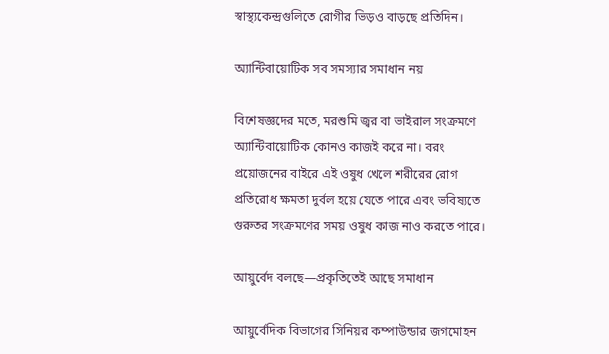স্বাস্থ্যকেন্দ্রগুলিতে রোগীর ভিড়ও বাড়ছে প্রতিদিন।

অ্যান্টিবায়োটিক সব সমস্যার সমাধান নয়

বিশেষজ্ঞদের মতে, মরশুমি জ্বর বা ভাইরাল সংক্রমণে অ্যান্টিবায়োটিক কোনও কাজই করে না। বরং প্রয়োজনের বাইরে এই ওষুধ খেলে শরীরের রোগ প্রতিরোধ ক্ষমতা দুর্বল হয়ে যেতে পারে এবং ভবিষ্যতে গুরুতর সংক্রমণের সময় ওষুধ কাজ নাও করতে পারে।

আয়ুর্বেদ বলছে—প্রকৃতিতেই আছে সমাধান

আয়ুর্বেদিক বিভাগের সিনিয়র কম্পাউন্ডার জগমোহন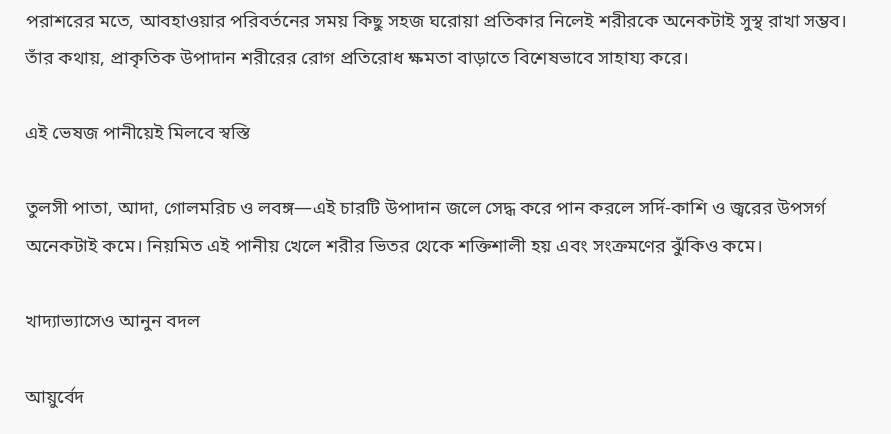পরাশরের মতে, আবহাওয়ার পরিবর্তনের সময় কিছু সহজ ঘরোয়া প্রতিকার নিলেই শরীরকে অনেকটাই সুস্থ রাখা সম্ভব। তাঁর কথায়, প্রাকৃতিক উপাদান শরীরের রোগ প্রতিরোধ ক্ষমতা বাড়াতে বিশেষভাবে সাহায্য করে।

এই ভেষজ পানীয়েই মিলবে স্বস্তি

তুলসী পাতা, আদা, গোলমরিচ ও লবঙ্গ—এই চারটি উপাদান জলে সেদ্ধ করে পান করলে সর্দি-কাশি ও জ্বরের উপসর্গ অনেকটাই কমে। নিয়মিত এই পানীয় খেলে শরীর ভিতর থেকে শক্তিশালী হয় এবং সংক্রমণের ঝুঁকিও কমে।

খাদ্যাভ্যাসেও আনুন বদল

আয়ুর্বেদ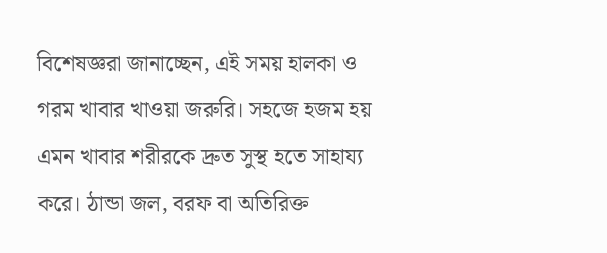বিশেষজ্ঞরা জানাচ্ছেন, এই সময় হালকা ও গরম খাবার খাওয়া জরুরি। সহজে হজম হয় এমন খাবার শরীরকে দ্রুত সুস্থ হতে সাহায্য করে। ঠান্ডা জল, বরফ বা অতিরিক্ত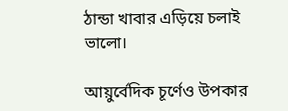ঠান্ডা খাবার এড়িয়ে চলাই ভালো।

আয়ুর্বেদিক চূর্ণেও উপকার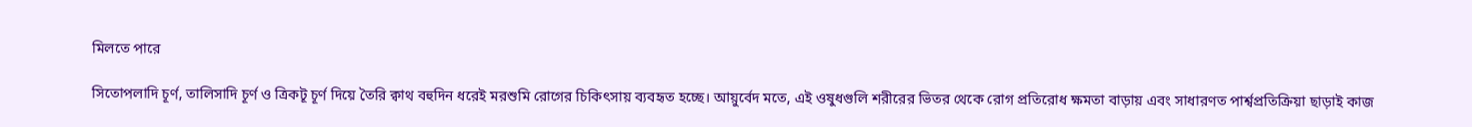মিলতে পারে

সিতোপলাদি চূর্ণ, তালিসাদি চূর্ণ ও ত্রিকটূ চূর্ণ দিয়ে তৈরি ক্বাথ বহুদিন ধরেই মরশুমি রোগের চিকিৎসায় ব্যবহৃত হচ্ছে। আয়ুর্বেদ মতে, এই ওষুধগুলি শরীরের ভিতর থেকে রোগ প্রতিরোধ ক্ষমতা বাড়ায় এবং সাধারণত পার্শ্বপ্রতিক্রিয়া ছাড়াই কাজ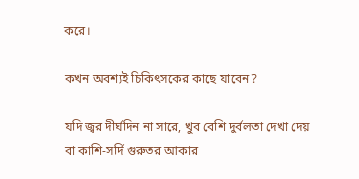করে।

কখন অবশ্যই চিকিৎসকের কাছে যাবেন?

যদি জ্বর দীর্ঘদিন না সারে, খুব বেশি দুর্বলতা দেখা দেয় বা কাশি-সর্দি গুরুতর আকার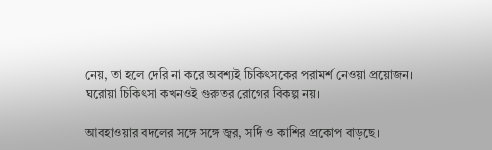নেয়, তা হলে দেরি না করে অবশ্যই চিকিৎসকের পরামর্শ নেওয়া প্রয়োজন। ঘরোয়া চিকিৎসা কখনওই গুরুতর রোগের বিকল্প নয়।

আবহাওয়ার বদলের সঙ্গে সঙ্গে জ্বর, সর্দি ও কাশির প্রকোপ বাড়ছে।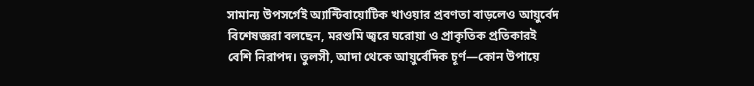সামান্য উপসর্গেই অ্যান্টিবায়োটিক খাওয়ার প্রবণতা বাড়লেও আয়ুর্বেদ বিশেষজ্ঞরা বলছেন, মরশুমি জ্বরে ঘরোয়া ও প্রাকৃতিক প্রতিকারই বেশি নিরাপদ। তুলসী, আদা থেকে আয়ুর্বেদিক চূর্ণ—কোন উপায়ে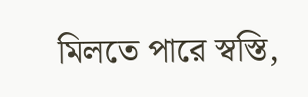মিলতে পারে স্বস্তি,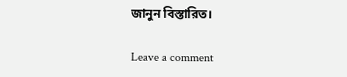জানুন বিস্তারিত।

Leave a comment